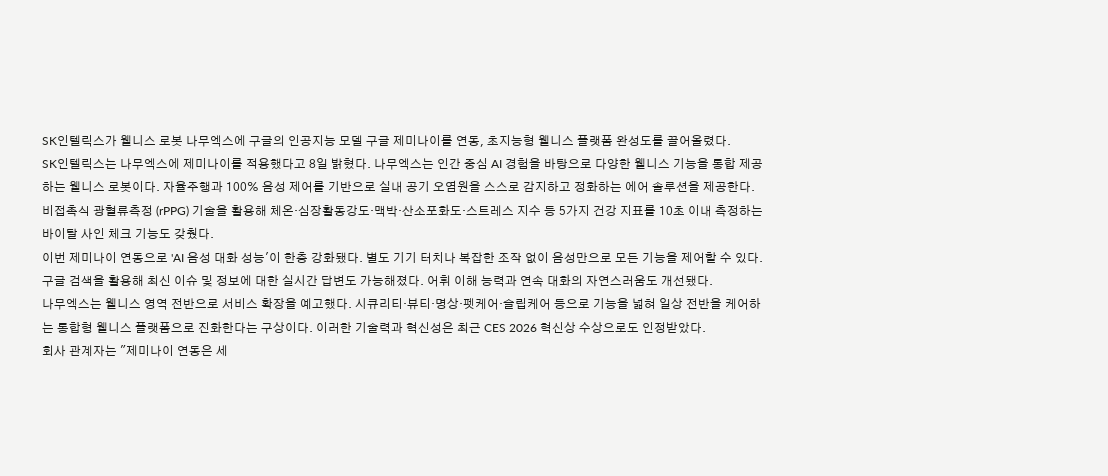SK인텔릭스가 웰니스 로봇 나무엑스에 구글의 인공지능 모델 구글 제미나이를 연동, 초지능형 웰니스 플랫폼 완성도를 끌어올렸다.
SK인텔릭스는 나무엑스에 제미나이를 적용했다고 8일 밝혔다. 나무엑스는 인간 중심 AI 경험을 바탕으로 다양한 웰니스 기능을 통합 제공하는 웰니스 로봇이다. 자율주행과 100% 음성 제어를 기반으로 실내 공기 오염원을 스스로 감지하고 정화하는 에어 솔루션을 제공한다. 비접촉식 광혈류측정 (rPPG) 기술을 활용해 체온·심장활동강도·맥박·산소포화도·스트레스 지수 등 5가지 건강 지표를 10초 이내 측정하는 바이탈 사인 체크 기능도 갖췄다.
이번 제미나이 연동으로 'AI 음성 대화 성능'이 한층 강화됐다. 별도 기기 터치나 복잡한 조작 없이 음성만으로 모든 기능을 제어할 수 있다. 구글 검색을 활용해 최신 이슈 및 정보에 대한 실시간 답변도 가능해졌다. 어휘 이해 능력과 연속 대화의 자연스러움도 개선됐다.
나무엑스는 웰니스 영역 전반으로 서비스 확장을 예고했다. 시큐리티·뷰티·명상·펫케어·슬립케어 등으로 기능을 넓혀 일상 전반을 케어하는 통합형 웰니스 플랫폼으로 진화한다는 구상이다. 이러한 기술력과 혁신성은 최근 CES 2026 혁신상 수상으로도 인정받았다.
회사 관계자는 "제미나이 연동은 세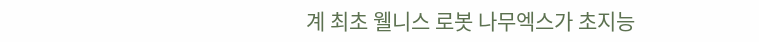계 최초 웰니스 로봇 나무엑스가 초지능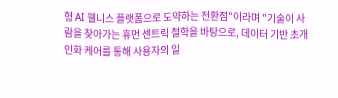형 AI 웰니스 플랫폼으로 도약하는 전환점"이라며 "기술이 사람을 찾아가는 휴먼 센트릭 철학을 바탕으로, 데이터 기반 초개인화 케어를 통해 사용자의 일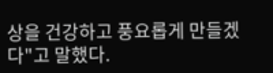상을 건강하고 풍요롭게 만들겠다"고 말했다.